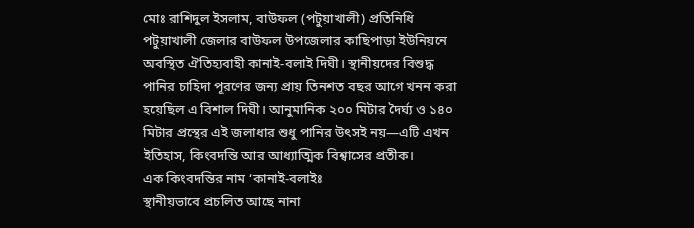মোঃ রাশিদুল ইসলাম, বাউফল (পটুয়াখালী) প্রতিনিধি
পটুয়াখালী জেলার বাউফল উপজেলার কাছিপাড়া ইউনিয়নে অবস্থিত ঐতিহ্যবাহী কানাই-বলাই দিঘী। স্থানীয়দের বিশুদ্ধ পানির চাহিদা পূরণের জন্য প্রায় তিনশত বছর আগে খনন করা হয়েছিল এ বিশাল দিঘী। আনুমানিক ২০০ মিটার দৈর্ঘ্য ও ১৪০ মিটার প্রস্থের এই জলাধার শুধু পানির উৎসই নয়—এটি এখন ইতিহাস, কিংবদন্তি আর আধ্যাত্মিক বিশ্বাসের প্রতীক।
এক কিংবদন্তির নাম ‘কানাই-বলাইঃ
স্থানীয়ভাবে প্রচলিত আছে নানা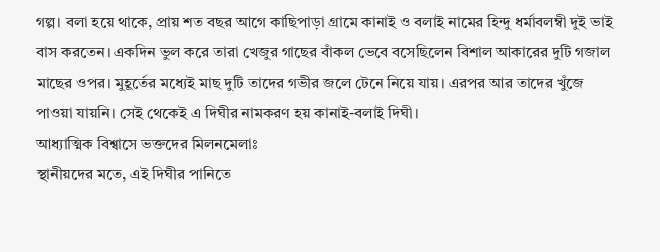গল্প। বলা হয়ে থাকে, প্রায় শত বছর আগে কাছিপাড়া গ্রামে কানাই ও বলাই নামের হিন্দু ধর্মাবলম্বী দুই ভাই বাস করতেন। একদিন ভুল করে তারা খেজুর গাছের বাঁকল ভেবে বসেছিলেন বিশাল আকারের দুটি গজাল মাছের ওপর। মুহূর্তের মধ্যেই মাছ দুটি তাদের গভীর জলে টেনে নিয়ে যায়। এরপর আর তাদের খুঁজে পাওয়া যায়নি। সেই থেকেই এ দিঘীর নামকরণ হয় কানাই-বলাই দিঘী।
আধ্যাত্মিক বিশ্বাসে ভক্তদের মিলনমেলাঃ
স্থানীয়দের মতে, এই দিঘীর পানিতে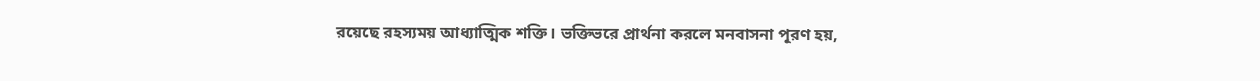রয়েছে রহস্যময় আধ্যাত্মিক শক্তি। ভক্তিভরে প্রার্থনা করলে মনবাসনা পূরণ হয়,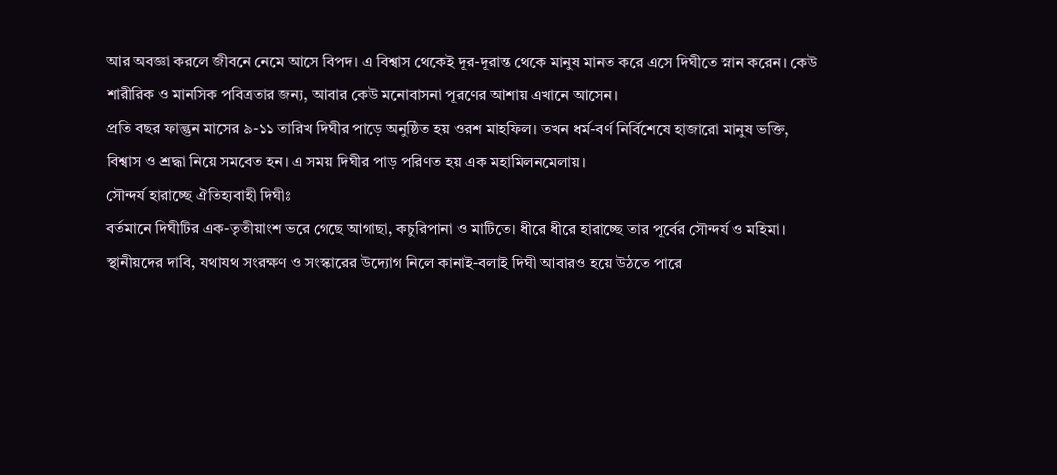আর অবজ্ঞা করলে জীবনে নেমে আসে বিপদ। এ বিশ্বাস থেকেই দূর-দূরান্ত থেকে মানুষ মানত করে এসে দিঘীতে স্নান করেন। কেউ শারীরিক ও মানসিক পবিত্রতার জন্য, আবার কেউ মনোবাসনা পূরণের আশায় এখানে আসেন।
প্রতি বছর ফাল্গুন মাসের ৯-১১ তারিখ দিঘীর পাড়ে অনুষ্ঠিত হয় ওরশ মাহফিল। তখন ধর্ম-বর্ণ নির্বিশেষে হাজারো মানুষ ভক্তি, বিশ্বাস ও শ্রদ্ধা নিয়ে সমবেত হন। এ সময় দিঘীর পাড় পরিণত হয় এক মহামিলনমেলায়।
সৌন্দর্য হারাচ্ছে ঐতিহ্যবাহী দিঘীঃ
বর্তমানে দিঘীটির এক-তৃতীয়াংশ ভরে গেছে আগাছা, কচুরিপানা ও মাটিতে। ধীরে ধীরে হারাচ্ছে তার পূর্বের সৌন্দর্য ও মহিমা। স্থানীয়দের দাবি, যথাযথ সংরক্ষণ ও সংস্কারের উদ্যোগ নিলে কানাই-বলাই দিঘী আবারও হয়ে উঠতে পারে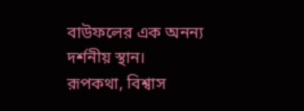বাউফলের এক অনন্য দর্শনীয় স্থান।
রূপকথা, বিশ্বাস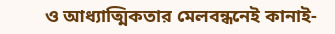ও আধ্যাত্মিকতার মেলবন্ধনেই কানাই-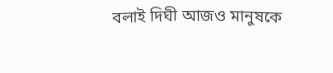বলাই দিঘী আজও মানুষকে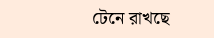টেনে রাখছে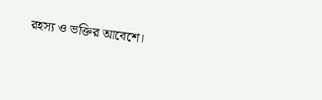রহস্য ও ভক্তির আবেশে।